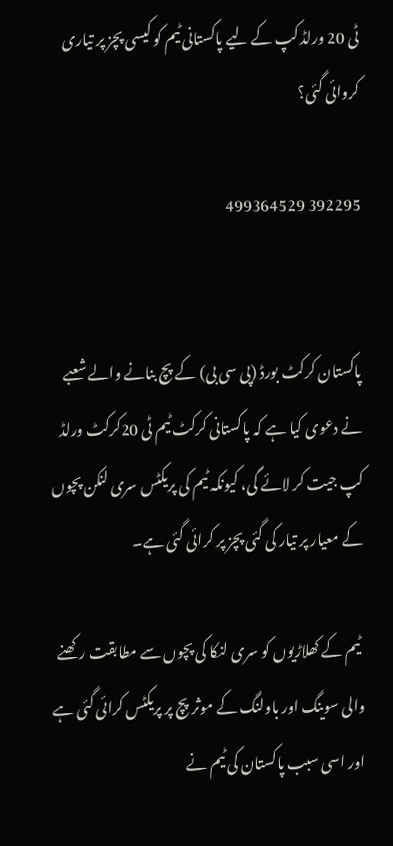ٹی 20 ورلڈ کپ کے لیے پاکستانی ٹیم کو کیسی پچز پر تیاری کروائی گئی؟

392295 499364529


پاکستان کرکٹ بورڈ (پی سی بی) کے پچ بنانے والے شعبے نے دعوی کیا ہے کہ پاکستانی کرکٹ ٹیم ٹی 20کرکٹ ورلڈ کپ جیت کر لائے گی، کیونکہ ٹیم کی پریکٹس سری لنکن پچوں کے معیار پر تیار کی گئی پچز پر کرائی گئی ہے۔

 ٹیم کے کھلاڑیوں کو سری لنکا کی پچوں سے مطابقت رکھنے والی سوینگ اور باولنگ کے موثر پچ پر پریکٹس کرائی گئی ہے اور اسی سبب پاکستان کی ٹیم نے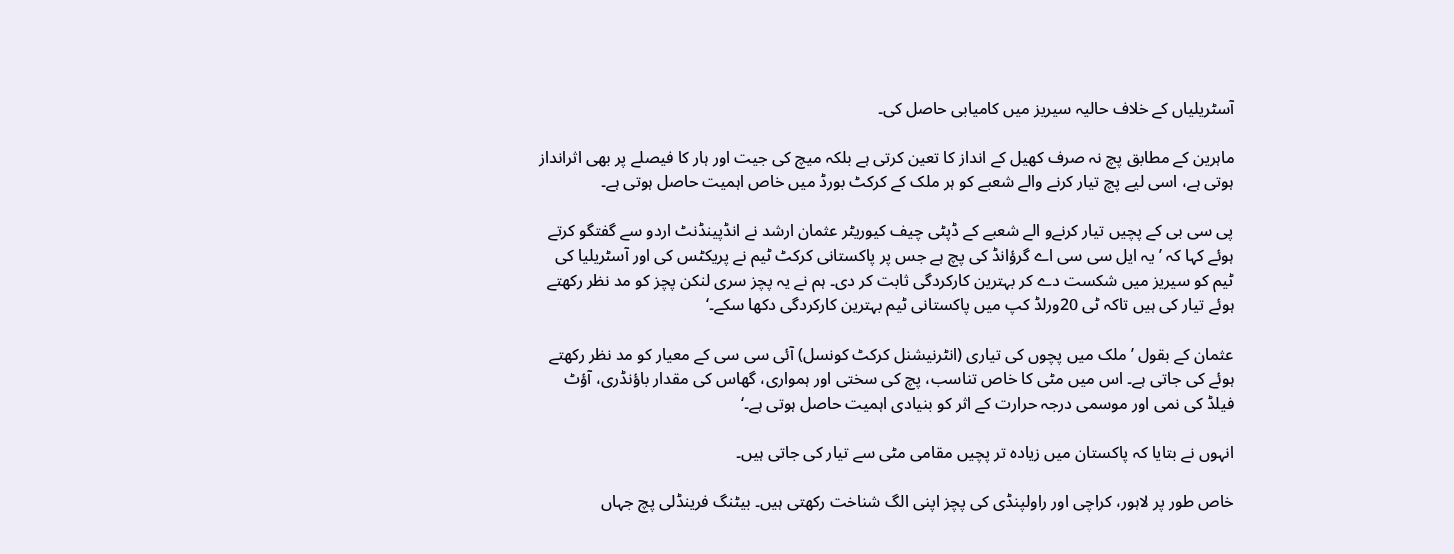آسٹریلیاں کے خلاف حالیہ سیریز میں کامیابی حاصل کی۔

ماہرین کے مطابق پچ نہ صرف کھیل کے انداز کا تعین کرتی ہے بلکہ میچ کی جیت اور ہار کا فیصلے پر بھی اثرانداز ہوتی ہے، اسی لیے پچ تیار کرنے والے شعبے کو ہر ملک کے کرکٹ بورڈ میں خاص اہمیت حاصل ہوتی ہے۔

پی سی بی کے پچیں تیار کرنےو الے شعبے کے ڈپٹی چیف کیوریٹر عثمان ارشد نے انڈپینڈنٹ اردو سے گفتگو کرتے ہوئے کہا کہ ’یہ ایل سی سی اے گرؤانڈ کی پچ ہے جس پر پاکستانی کرکٹ ٹیم نے پریکٹس کی اور آسٹریلیا کی ٹیم کو سیریز میں شکست دے کر بہترین کارکردگی ثابت کر دی۔ ہم نے یہ پچز سری لنکن پچز کو مد نظر رکھتے ہوئے تیار کی ہیں تاکہ ٹی 20ورلڈ کپ میں پاکستانی ٹیم بہترین کارکردگی دکھا سکے۔‘

عثمان کے بقول ’ملک میں پچوں کی تیاری (انٹرنیشنل کرکٹ کونسل) آئی سی سی کے معیار کو مد نظر رکھتے ہوئے کی جاتی ہے۔ اس میں مٹی کا خاص تناسب، پچ کی سختی اور ہمواری، گھاس کی مقدار باؤنڈری، آؤٹ فیلڈ کی نمی اور موسمی درجہ حرارت کے اثر کو بنیادی اہمیت حاصل ہوتی ہے۔‘

انہوں نے بتایا کہ پاکستان میں زیادہ تر پچیں مقامی مٹی سے تیار کی جاتی ہیں۔

خاص طور پر لاہور، کراچی اور راولپنڈی کی پچز اپنی الگ شناخت رکھتی ہیں۔ بیٹنگ فرینڈلی پچ جہاں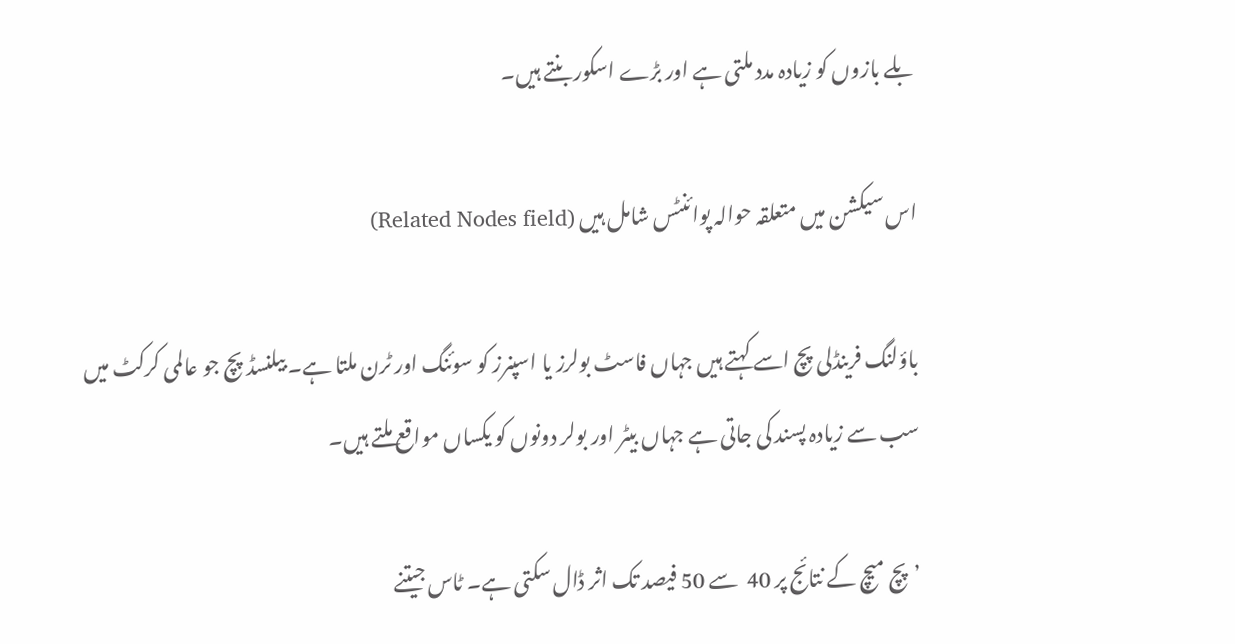بلے بازوں کو زیادہ مدد ملتی ہے اور بڑے اسکور بنتے ہیں۔

اس سیکشن میں متعلقہ حوالہ پوائنٹس شامل ہیں (Related Nodes field)

باؤلنگ فرینڈلی پچ اسے کہتے ہیں جہاں فاسٹ بولرز یا اسپنرز کو سوئنگ اور ٹرن ملتا ہے۔ بیلنسڈ پچ جو عالمی کرکٹ میں سب سے زیادہ پسند کی جاتی ہے جہاں بیٹر اور بولر دونوں کو یکساں مواقع ملتے ہیں۔

’پچ میچ کے نتائج پر 40  سے 50 فیصد تک اثر ڈال سکتی ہے۔ ٹاس جیتنے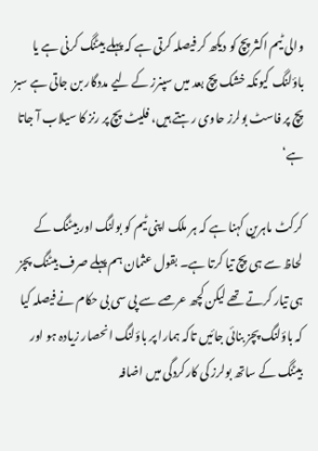والی ٹیم اکثر پچ کو دیکھ کر فیصلہ کرتی ہے کہ پہلے بیٹنگ کرنی ہے یا باؤلنگ کیونکہ خشک پچ بعد میں سپنرز کے لیے مددگار بن جاتی ہے سبز پچ پر فاسٹ بولرز حاوی رہتے ہیں، فلیٹ پچ پر رنز کا سیلاب آ جاتا ہے‘

کرکٹ ماہرین کہنا ہے کہ ہر ملک اپنی ٹیم کو بولنگ اور بیٹنگ کے لحاظ سے ہی پچ تیا کرتا ہے۔ بقول عثمان ہم پہلے صرف بیٹنگ پچز ہی تیار کرتے تھے لیکن کچھ عرصے سے پی سی بی حکام نے فیصلہ کیا کہ باؤلنگ پچز بنائی جائیں تاکہ ہمارا پر باؤلنگ انحصار زیادہ ہو اور بیٹنگ کے ساتھ بولرز کی کارکردگی میں اضافہ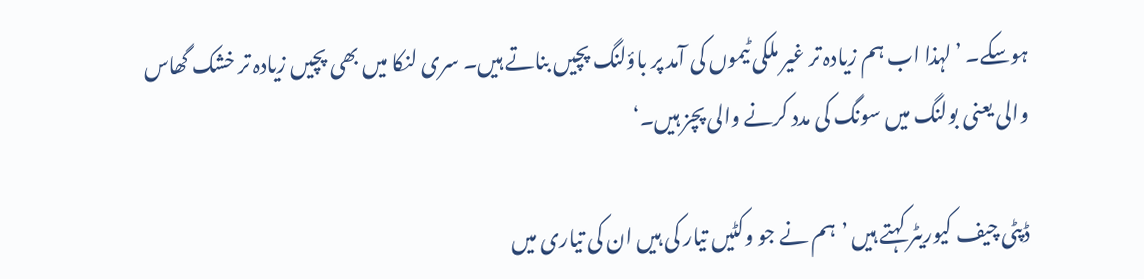ہوسکے۔ ’لہذا اب ہم زیادہ تر غیر ملکی ٹیموں کی آمد پر باؤلنگ پچیں بناتے ہیں۔ سری لنکا میں بھی پچیں زیادہ تر خشک گھاس والی یعنی بولنگ میں سونگ کی مدد کرنے والی پچز ہیں۔‘

ڈپٹی چیف کیوریٹر کہتے ہیں ’ہم نے جو وکٹیں تیار کی ہیں ان کی تیاری میں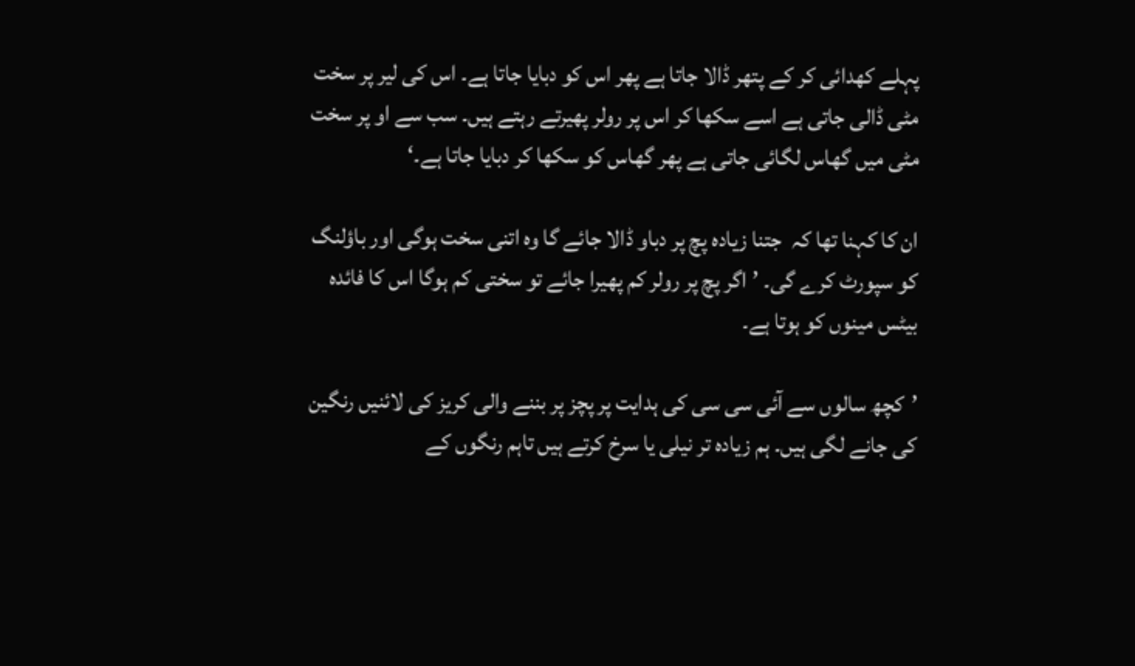پہلے کھدائی کر کے پتھر ڈالا جاتا ہے پھر اس کو دبایا جاتا ہے۔ اس کی لیر پر سخت مٹی ڈالی جاتی ہے اسے سکھا کر اس پر رولر پھیرتے رہتے ہیں۔ سب سے او پر سخت مٹی میں گھاس لگائی جاتی ہے پھر گھاس کو سکھا کر دبایا جاتا ہے۔‘

ان کا کہنا تھا کہ  جتنا زیادہ پچ پر دباو ڈالا جائے گا وہ اتنی سخت ہوگی اور باؤلنگ کو سپورٹ کرے گی۔ ’اگر پچ پر رولر کم پھیرا جائے تو سختی کم ہوگا اس کا فائدہ بیٹس مینوں کو ہوتا ہے۔

’کچھ سالوں سے آئی سی سی کی ہدایت پر پچز پر بننے والی کریز کی لائنیں رنگین کی جانے لگی ہیں۔ ہم زیادہ تر نیلی یا سرخ کرتے ہیں تاہم رنگوں کے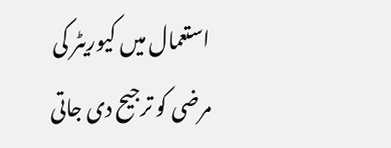استعمال میں کیوریٹر کی مرضی کو ترجیح دی جاتی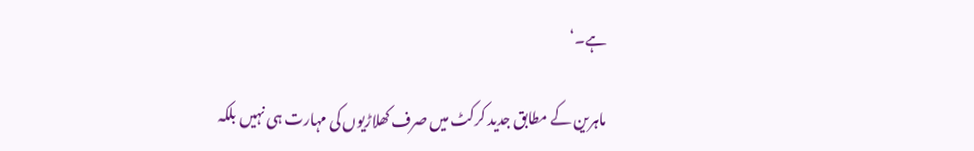ہے۔‘

ماہرین کے مطابق جدید کرکٹ میں صرف کھلاڑیوں کی مہارت ہی نہیں بلکہ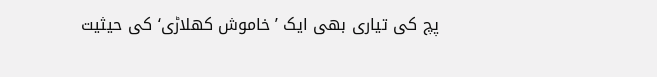پچ کی تیاری بھی ایک ’خاموش کھلاڑی‘ کی حیثیت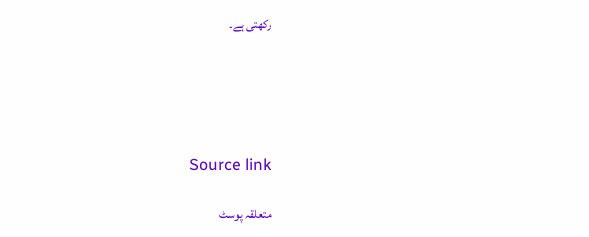رکھتی ہے۔





Source link

متعلقہ پوسٹ